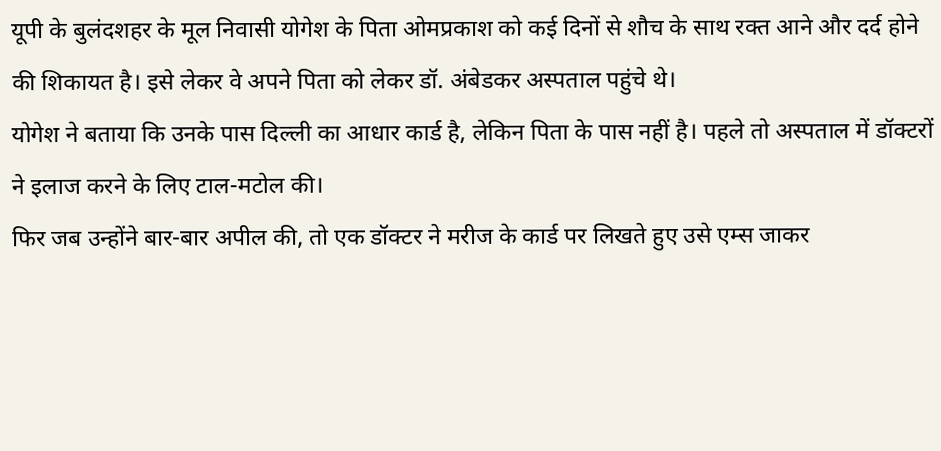यूपी के बुलंदशहर के मूल निवासी योगेश के पिता ओमप्रकाश को कई दिनों से शौच के साथ रक्त आने और दर्द होने की शिकायत है। इसे लेकर वे अपने पिता को लेकर डॉ. अंबेडकर अस्पताल पहुंचे थे।
योगेश ने बताया कि उनके पास दिल्ली का आधार कार्ड है, लेकिन पिता के पास नहीं है। पहले तो अस्पताल में डॉक्टरों ने इलाज करने के लिए टाल-मटोल की।
फिर जब उन्होंने बार-बार अपील की, तो एक डॉक्टर ने मरीज के कार्ड पर लिखते हुए उसे एम्स जाकर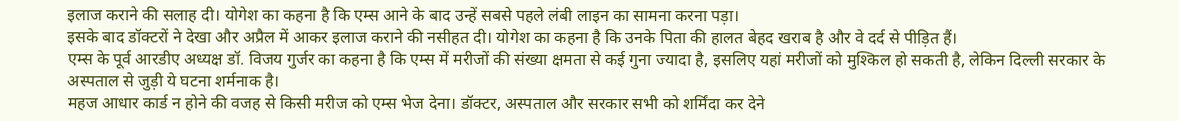इलाज कराने की सलाह दी। योगेश का कहना है कि एम्स आने के बाद उन्हें सबसे पहले लंबी लाइन का सामना करना पड़ा।
इसके बाद डॉक्टरों ने देखा और अप्रैल में आकर इलाज कराने की नसीहत दी। योगेश का कहना है कि उनके पिता की हालत बेहद खराब है और वे दर्द से पीड़ित हैं।
एम्स के पूर्व आरडीए अध्यक्ष डॉ. विजय गुर्जर का कहना है कि एम्स में मरीजों की संख्या क्षमता से कई गुना ज्यादा है, इसलिए यहां मरीजों को मुश्किल हो सकती है, लेकिन दिल्ली सरकार के अस्पताल से जुड़ी ये घटना शर्मनाक है।
महज आधार कार्ड न होने की वजह से किसी मरीज को एम्स भेज देना। डॉक्टर, अस्पताल और सरकार सभी को शर्मिंदा कर देने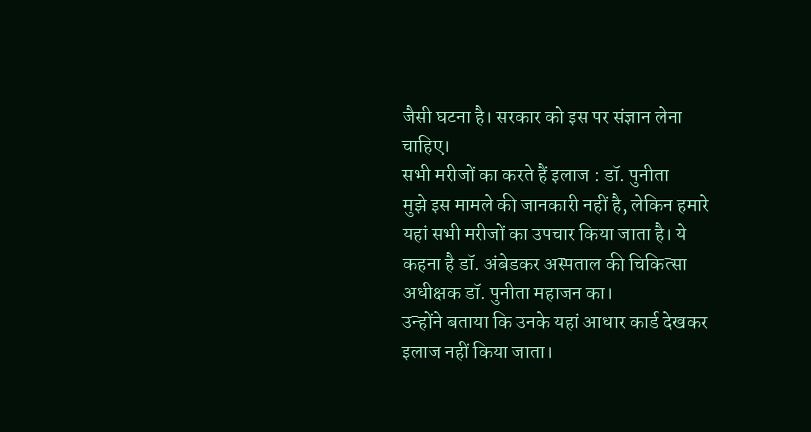जैसी घटना है। सरकार को इस पर संज्ञान लेना चाहिए।
सभी मरीजों का करते हैं इलाज : डॉ. पुनीता
मुझे इस मामले की जानकारी नहीं है, लेकिन हमारे यहां सभी मरीजों का उपचार किया जाता है। ये कहना है डॉ. अंबेडकर अस्पताल की चिकित्सा अधीक्षक डॉ. पुनीता महाजन का।
उन्होंने बताया कि उनके यहां आधार कार्ड देखकर इलाज नहीं किया जाता।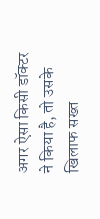अगर ऐसा किसी डॉक्टर ने किया है, तो उसके खिलाफ सख्त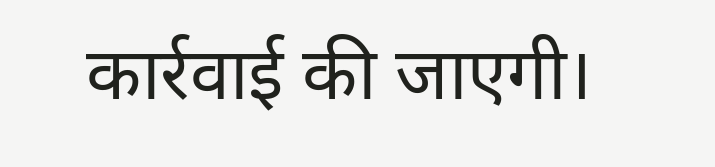कार्रवाई की जाएगी।